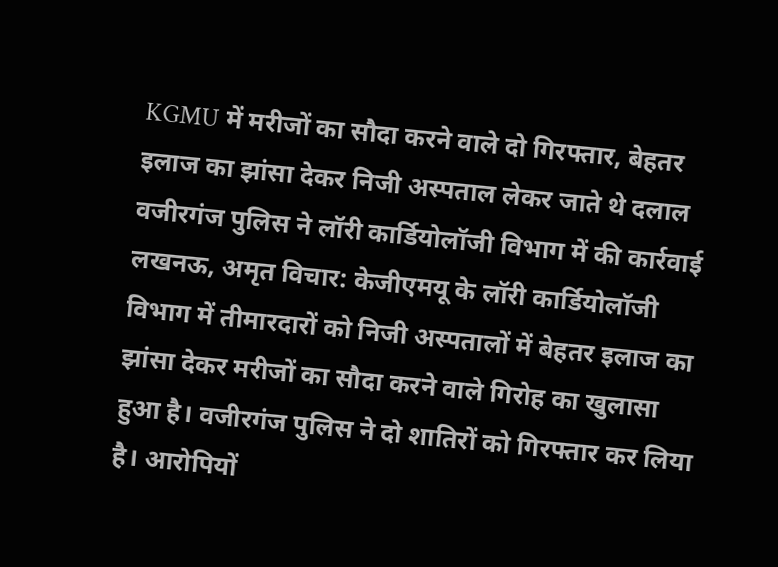KGMU में मरीजों का सौदा करने वाले दो गिरफ्तार, बेहतर इलाज का झांसा देकर निजी अस्पताल लेकर जाते थे दलाल
वजीरगंज पुलिस ने लॉरी कार्डियोलॉजी विभाग में की कार्रवाई
लखनऊ, अमृत विचार: केजीएमयू के लॉरी कार्डियोलॉजी विभाग में तीमारदारों को निजी अस्पतालों में बेहतर इलाज का झांसा देकर मरीजों का सौदा करने वाले गिरोह का खुलासा हुआ है। वजीरगंज पुलिस ने दो शातिरों को गिरफ्तार कर लिया है। आरोपियों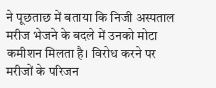ने पूछताछ में बताया कि निजी अस्पताल मरीज भेजने के बदले में उनको मोटा कमीशन मिलता है। विरोध करने पर मरीजों के परिजन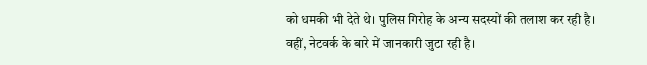को धमकी भी देते थे। पुलिस गिरोह के अन्य सदस्यों की तलाश कर रही है। वहीं, नेटवर्क के बारे में जानकारी जुटा रही है।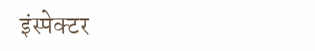इंस्पेक्टर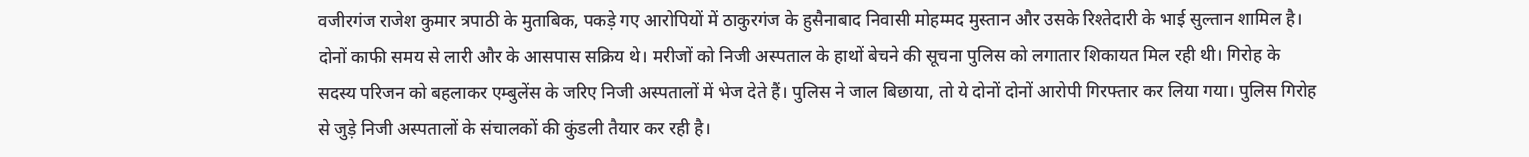वजीरगंज राजेश कुमार त्रपाठी के मुताबिक, पकड़े गए आरोपियों में ठाकुरगंज के हुसैनाबाद निवासी मोहम्मद मुस्तान और उसके रिश्तेदारी के भाई सुल्तान शामिल है। दोनों काफी समय से लारी और के आसपास सक्रिय थे। मरीजों को निजी अस्पताल के हाथों बेचने की सूचना पुलिस को लगातार शिकायत मिल रही थी। गिरोह के सदस्य परिजन को बहलाकर एम्बुलेंस के जरिए निजी अस्पतालों में भेज देते हैं। पुलिस ने जाल बिछाया, तो ये दोनों दोनों आरोपी गिरफ्तार कर लिया गया। पुलिस गिरोह से जुड़े निजी अस्पतालों के संचालकों की कुंडली तैयार कर रही है।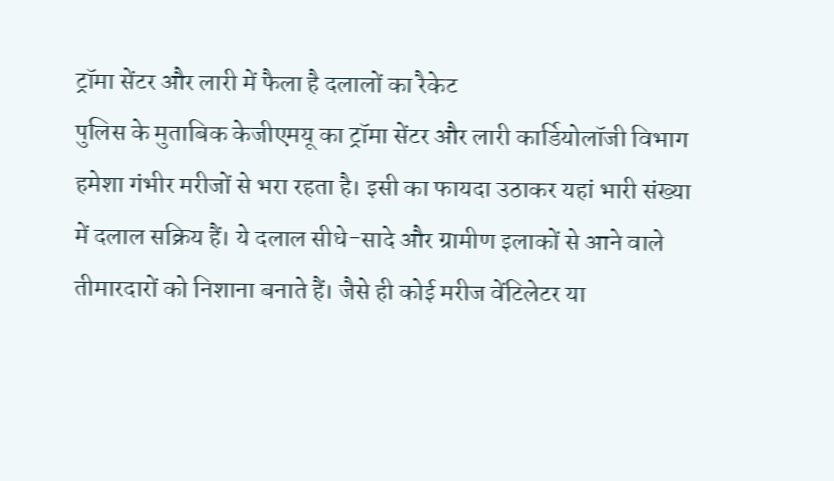ट्रॉमा सेंटर और लारी में फैला है दलालों का रैकेट
पुलिस के मुताबिक केजीएमयू का ट्रॉमा सेंटर और लारी कार्डियोलॉजी विभाग हमेशा गंभीर मरीजों से भरा रहता है। इसी का फायदा उठाकर यहां भारी संख्या में दलाल सक्रिय हैं। ये दलाल सीधे-सादे और ग्रामीण इलाकों से आने वाले तीमारदारों को निशाना बनाते हैं। जैसे ही कोई मरीज वेंटिलेटर या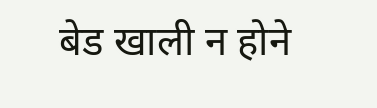बेड खाली न होने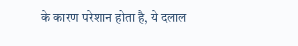के कारण परेशान होता है, ये दलाल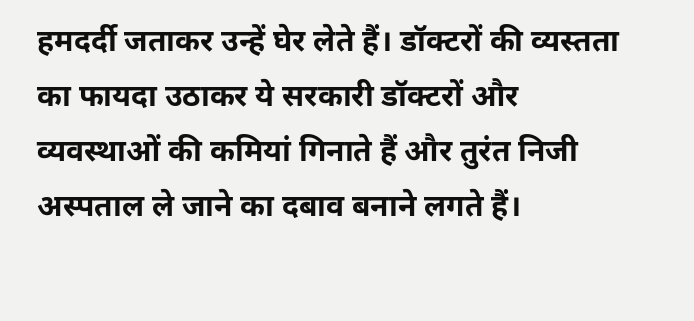हमदर्दी जताकर उन्हें घेर लेते हैं। डॉक्टरों की व्यस्तता का फायदा उठाकर ये सरकारी डॉक्टरों और व्यवस्थाओं की कमियां गिनाते हैं और तुरंत निजी अस्पताल ले जाने का दबाव बनाने लगते हैं।